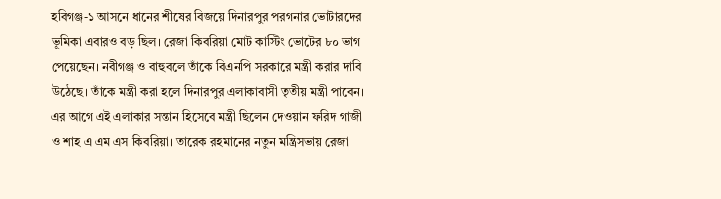হবিগঞ্জ-১ আসনে ধানের শীষের বিজয়ে দিনারপুর পরগনার ভোটারদের ভূমিকা এবারও বড় ছিল। রেজা কিবরিয়া মোট কাস্টিং ভোটের ৮০ ভাগ পেয়েছেন। নবীগঞ্জ ও বাহুবলে তাঁকে বিএনপি সরকারে মন্ত্রী করার দাবি উঠেছে। তাঁকে মন্ত্রী করা হলে দিনারপুর এলাকাবাসী তৃতীয় মন্ত্রী পাবেন।
এর আগে এই এলাকার সন্তান হিসেবে মন্ত্রী ছিলেন দেওয়ান ফরিদ গাজী ও শাহ এ এম এস কিবরিয়া। তারেক রহমানের নতুন মন্ত্রিসভায় রেজা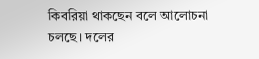কিবরিয়া থাকছেন বলে আলোচনা চলছে। দলের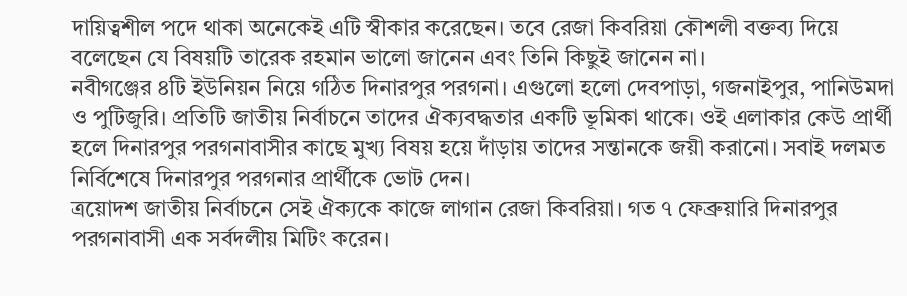দায়িত্বশীল পদে থাকা অনেকেই এটি স্বীকার করেছেন। তবে রেজা কিবরিয়া কৌশলী বক্তব্য দিয়ে বলেছেন যে বিষয়টি তারেক রহমান ভালো জানেন এবং তিনি কিছুই জানেন না।
নবীগঞ্জের ৪টি ইউনিয়ন নিয়ে গঠিত দিনারপুর পরগনা। এগুলো হলো দেবপাড়া, গজনাইপুর, পানিউমদা ও পুটিজুরি। প্রতিটি জাতীয় নির্বাচনে তাদের ঐক্যবদ্ধতার একটি ভূমিকা থাকে। ওই এলাকার কেউ প্রার্থী হলে দিনারপুর পরগনাবাসীর কাছে মুখ্য বিষয় হয়ে দাঁড়ায় তাদের সন্তানকে জয়ী করানো। সবাই দলমত নির্বিশেষে দিনারপুর পরগনার প্রার্থীকে ভোট দেন।
ত্রয়োদশ জাতীয় নির্বাচনে সেই ঐক্যকে কাজে লাগান রেজা কিবরিয়া। গত ৭ ফেব্রুয়ারি দিনারপুর পরগনাবাসী এক সর্বদলীয় মিটিং করেন।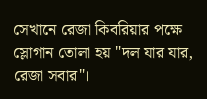সেখানে রেজা কিবরিয়ার পক্ষে স্লোগান তোলা হয় "দল যার যার, রেজা সবার"।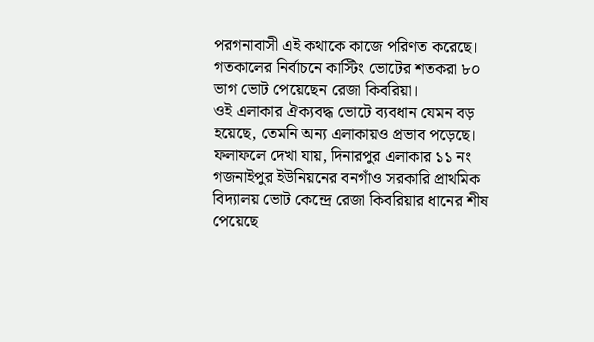পরগনাবাসী এই কথাকে কাজে পরিণত করেছে। গতকালের নির্বাচনে কাস্টিং ভোটের শতকরা ৮০ ভাগ ভোট পেয়েছেন রেজা কিবরিয়া।
ওই এলাকার ঐক্যবদ্ধ ভোটে ব্যবধান যেমন বড় হয়েছে, তেমনি অন্য এলাকায়ও প্রভাব পড়েছে। ফলাফলে দেখা যায়, দিনারপুর এলাকার ১১ নং গজনাইপুর ইউনিয়নের বনগাঁও সরকারি প্রাথমিক বিদ্যালয় ভোট কেন্দ্রে রেজা কিবরিয়ার ধানের শীষ পেয়েছে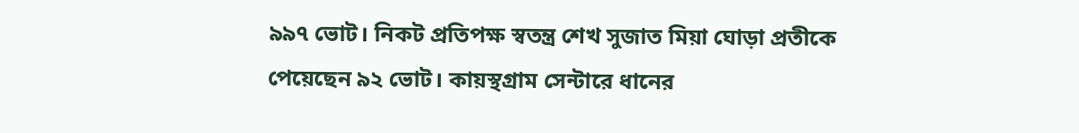৯৯৭ ভোট। নিকট প্রতিপক্ষ স্বতন্ত্র শেখ সুজাত মিয়া ঘোড়া প্রতীকে পেয়েছেন ৯২ ভোট। কায়স্থগ্রাম সেন্টারে ধানের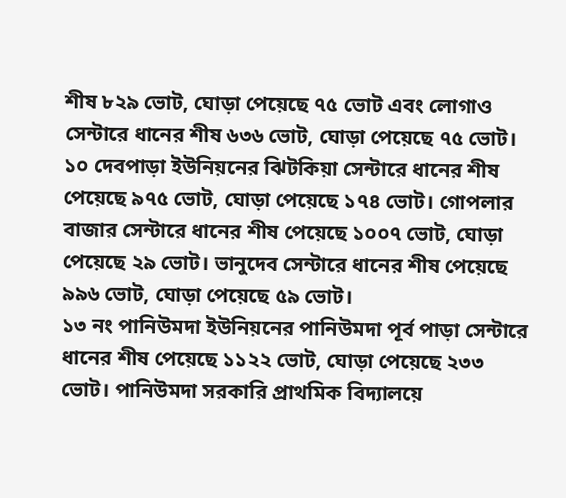শীষ ৮২৯ ভোট, ঘোড়া পেয়েছে ৭৫ ভোট এবং লোগাও সেন্টারে ধানের শীষ ৬৩৬ ভোট, ঘোড়া পেয়েছে ৭৫ ভোট। ১০ দেবপাড়া ইউনিয়নের ঝিটকিয়া সেন্টারে ধানের শীষ পেয়েছে ৯৭৫ ভোট, ঘোড়া পেয়েছে ১৭৪ ভোট। গোপলার বাজার সেন্টারে ধানের শীষ পেয়েছে ১০০৭ ভোট, ঘোড়া পেয়েছে ২৯ ভোট। ভানুদেব সেন্টারে ধানের শীষ পেয়েছে ৯৯৬ ভোট, ঘোড়া পেয়েছে ৫৯ ভোট।
১৩ নং পানিউমদা ইউনিয়নের পানিউমদা পূর্ব পাড়া সেন্টারে ধানের শীষ পেয়েছে ১১২২ ভোট, ঘোড়া পেয়েছে ২৩৩ ভোট। পানিউমদা সরকারি প্রাথমিক বিদ্যালয়ে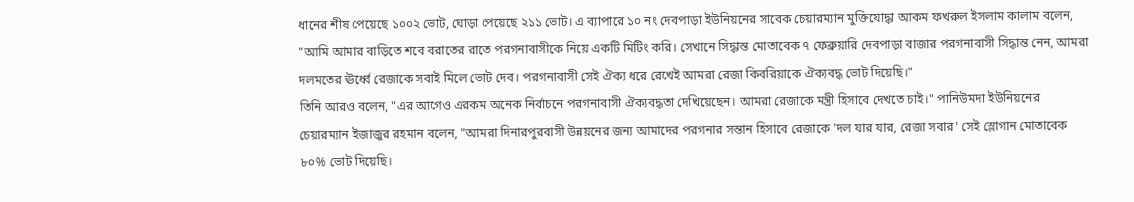ধানের শীষ পেয়েছে ১০০২ ভোট, ঘোড়া পেয়েছে ২১১ ভোট। এ ব্যাপারে ১০ নং দেবপাড়া ইউনিয়নের সাবেক চেয়ারম্যান মুক্তিযোদ্ধা আকম ফখরুল ইসলাম কালাম বলেন, "আমি আমার বাড়িতে শবে বরাতের রাতে পরগনাবাসীকে নিয়ে একটি মিটিং করি। সেখানে সিদ্ধান্ত মোতাবেক ৭ ফেব্রুয়ারি দেবপাড়া বাজার পরগনাবাসী সিদ্ধান্ত নেন, আমরা দলমতের ঊর্ধ্বে রেজাকে সবাই মিলে ভোট দেব। পরগনাবাসী সেই ঐক্য ধরে রেখেই আমরা রেজা কিবরিয়াকে ঐক্যবদ্ধ ভোট দিয়েছি।"
তিনি আরও বলেন, "এর আগেও এরকম অনেক নির্বাচনে পরগনাবাসী ঐক্যবদ্ধতা দেখিয়েছেন। আমরা রেজাকে মন্ত্রী হিসাবে দেখতে চাই।" পানিউমদা ইউনিয়নের চেয়ারম্যান ইজাজুর রহমান বলেন, "আমরা দিনারপুরবাসী উন্নয়নের জন্য আমাদের পরগনার সন্তান হিসাবে রেজাকে 'দল যার যার, রেজা সবার' সেই স্লোগান মোতাবেক ৮০% ভোট দিয়েছি।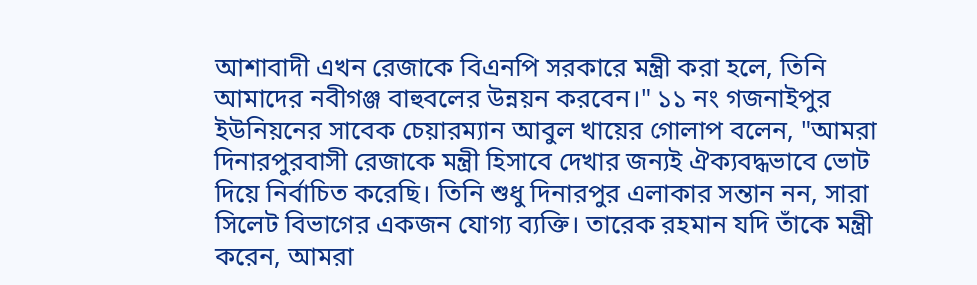আশাবাদী এখন রেজাকে বিএনপি সরকারে মন্ত্রী করা হলে, তিনি আমাদের নবীগঞ্জ বাহুবলের উন্নয়ন করবেন।" ১১ নং গজনাইপুর ইউনিয়নের সাবেক চেয়ারম্যান আবুল খায়ের গোলাপ বলেন, "আমরা দিনারপুরবাসী রেজাকে মন্ত্রী হিসাবে দেখার জন্যই ঐক্যবদ্ধভাবে ভোট দিয়ে নির্বাচিত করেছি। তিনি শুধু দিনারপুর এলাকার সন্তান নন, সারা সিলেট বিভাগের একজন যোগ্য ব্যক্তি। তারেক রহমান যদি তাঁকে মন্ত্রী করেন, আমরা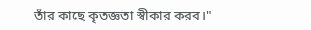তাঁর কাছে কৃতজ্ঞতা স্বীকার করব।"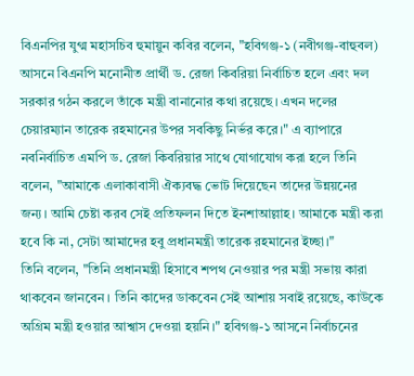বিএনপির যুগ্ম মহাসচিব হুমায়ুন কবির বলেন, "হবিগঞ্জ-১ (নবীগঞ্জ-বাহুবল) আসনে বিএনপি মনোনীত প্রার্থী ড. রেজা কিবরিয়া নির্বাচিত হলে এবং দল সরকার গঠন করলে তাঁকে মন্ত্রী বানানোর কথা রয়েছে। এখন দলের চেয়ারম্যান তারেক রহমানের উপর সবকিছু নির্ভর করে।" এ ব্যাপারে নবনির্বাচিত এমপি ড. রেজা কিবরিয়ার সাথে যোগাযোগ করা হলে তিনি বলেন, "আমাকে এলাকাবাসী ঐক্যবদ্ধ ভোট দিয়েছেন তাদের উন্নয়নের জন্য। আমি চেষ্টা করব সেই প্রতিফলন দিতে ইনশাআল্লাহ। আমাকে মন্ত্রী করা হবে কি না, সেটা আমাদের হবু প্রধানমন্ত্রী তারেক রহমানের ইচ্ছা।"
তিনি বলেন, "তিনি প্রধানমন্ত্রী হিসাবে শপথ নেওয়ার পর মন্ত্রী সভায় কারা থাকবেন জানবেন। তিনি কাদের ডাকবেন সেই আশায় সবাই রয়েছে, কাউকে অগ্রিম মন্ত্রী হওয়ার আশ্বাস দেওয়া হয়নি।" হবিগঞ্জ-১ আসনে নির্বাচনের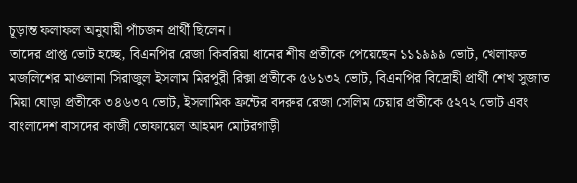চূড়ান্ত ফলাফল অনুযায়ী পাঁচজন প্রার্থী ছিলেন।
তাদের প্রাপ্ত ভোট হচ্ছে, বিএনপির রেজা কিবরিয়া ধানের শীষ প্রতীকে পেয়েছেন ১১১৯৯৯ ভোট, খেলাফত মজলিশের মাওলানা সিরাজুল ইসলাম মিরপুরী রিক্সা প্রতীকে ৫৬১৩২ ভোট, বিএনপির বিদ্রোহী প্রার্থী শেখ সুজাত মিয়া ঘোড়া প্রতীকে ৩৪৬৩৭ ভোট, ইসলামিক ফ্রন্টের বদরুর রেজা সেলিম চেয়ার প্রতীকে ৫২৭২ ভোট এবং বাংলাদেশ বাসদের কাজী তোফায়েল আহমদ মোটরগাড়ী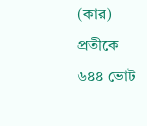(কার) প্রতীকে ৬৪৪ ভোট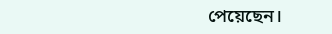পেয়েছেন।